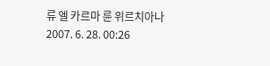류 엘 카르마 륜 위르치아나 2007. 6. 28. 00:26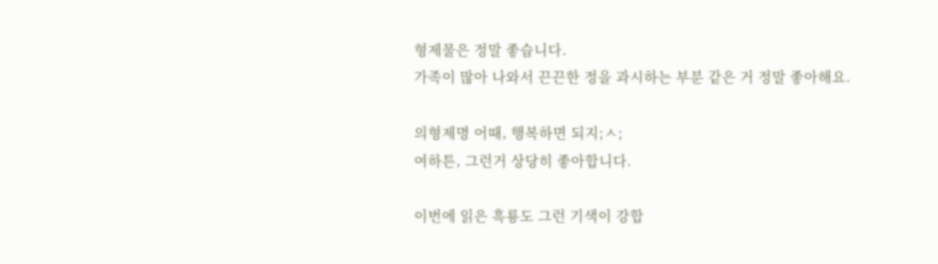형제물은 정말 좋습니다.
가족이 많아 나와서 끈끈한 정을 과시하는 부분 같은 거 정말 좋아해요.

의형제명 어때, 행복하면 되지;ㅅ;
여하튼, 그런거 상당히 좋아합니다.

이번에 읽은 흑룡도 그런 기색이 강합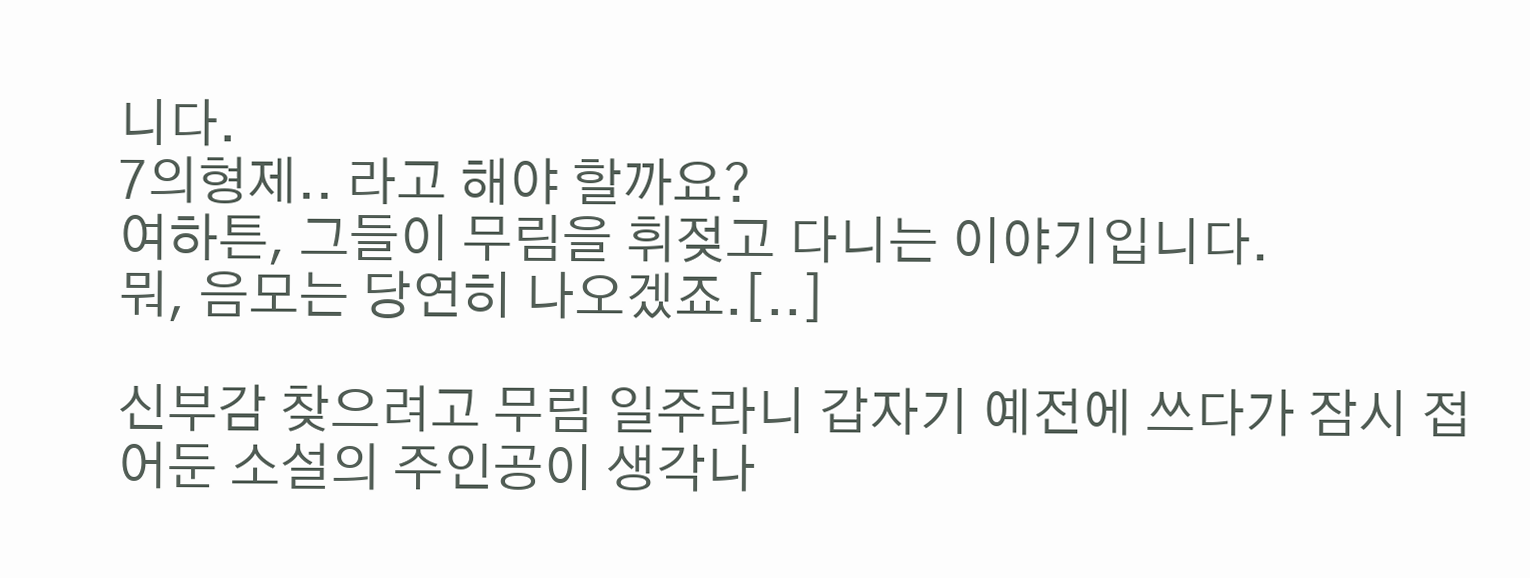니다.
7의형제.. 라고 해야 할까요?
여하튼, 그들이 무림을 휘젖고 다니는 이야기입니다.
뭐, 음모는 당연히 나오겠죠.[..]

신부감 찾으려고 무림 일주라니 갑자기 예전에 쓰다가 잠시 접어둔 소설의 주인공이 생각나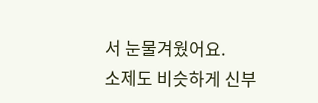서 눈물겨웠어요.
소제도 비슷하게 신부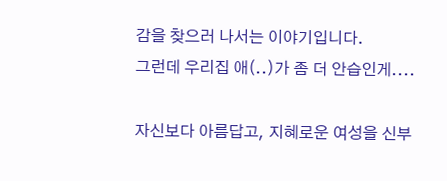감을 찾으러 나서는 이야기입니다.
그런데 우리집 애(..)가 좀 더 안습인게....

자신보다 아름답고, 지혜로운 여성을 신부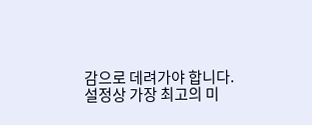감으로 데려가야 합니다.
설정상 가장 최고의 미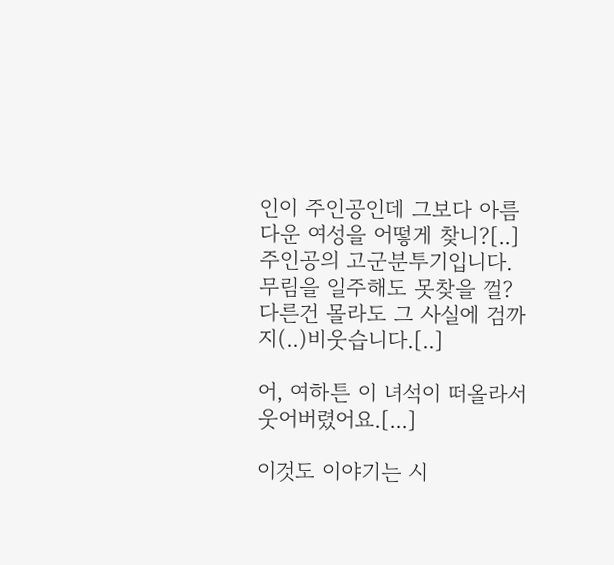인이 주인공인데 그보다 아름다운 여성을 어떻게 찾니?[..]
주인공의 고군분투기입니다.
무림을 일주해도 못찾을 껄?
다른건 몰라도 그 사실에 검까지(..)비웃습니다.[..]

어, 여하튼 이 녀석이 떠올라서 웃어버렸어요.[...]

이것도 이야기는 시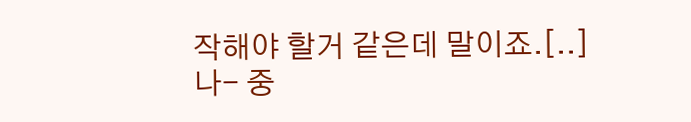작해야 할거 같은데 말이죠.[..]
나- 중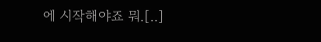에 시작해야죠 뭐.[..]